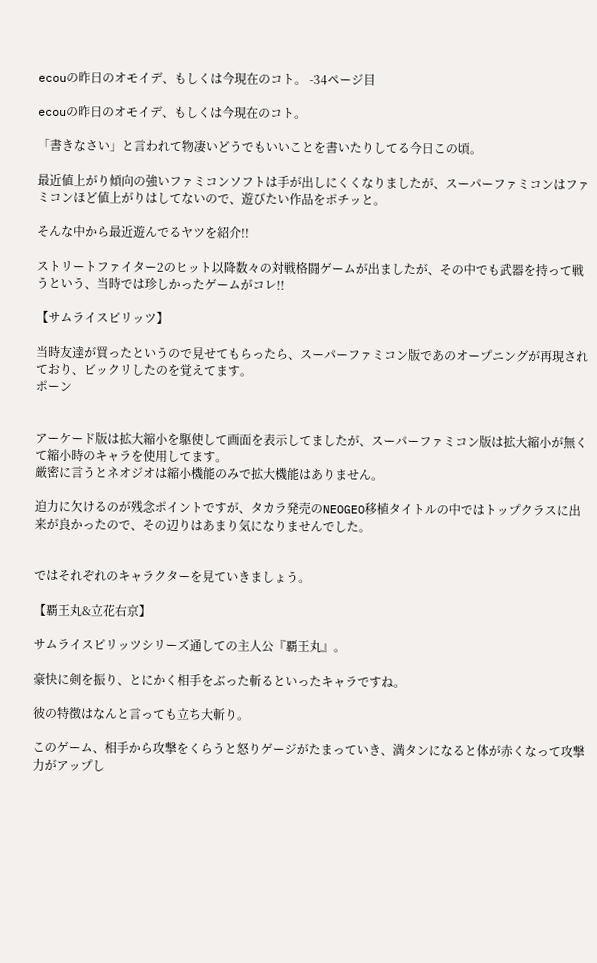ecouの昨日のオモイデ、もしくは今現在のコト。 -34ページ目

ecouの昨日のオモイデ、もしくは今現在のコト。

「書きなさい」と言われて物凄いどうでもいいことを書いたりしてる今日この頃。

最近値上がり傾向の強いファミコンソフトは手が出しにくくなりましたが、スーパーファミコンはファミコンほど値上がりはしてないので、遊びたい作品をポチッと。

そんな中から最近遊んでるヤツを紹介!!

ストリートファイター2のヒット以降数々の対戦格闘ゲームが出ましたが、その中でも武器を持って戦うという、当時では珍しかったゲームがコレ!!

【サムライスピリッツ】

当時友達が買ったというので見せてもらったら、スーパーファミコン版であのオープニングが再現されており、ビックリしたのを覚えてます。
ポーン


アーケード版は拡大縮小を駆使して画面を表示してましたが、スーパーファミコン版は拡大縮小が無くて縮小時のキャラを使用してます。
厳密に言うとネオジオは縮小機能のみで拡大機能はありません。

迫力に欠けるのが残念ポイントですが、タカラ発売のNEOGEO移植タイトルの中ではトップクラスに出来が良かったので、その辺りはあまり気になりませんでした。


ではそれぞれのキャラクターを見ていきましょう。

【覇王丸&立花右京】

サムライスピリッツシリーズ通しての主人公『覇王丸』。

豪快に剣を振り、とにかく相手をぶった斬るといったキャラですね。

彼の特徴はなんと言っても立ち大斬り。

このゲーム、相手から攻撃をくらうと怒りゲージがたまっていき、満タンになると体が赤くなって攻撃力がアップし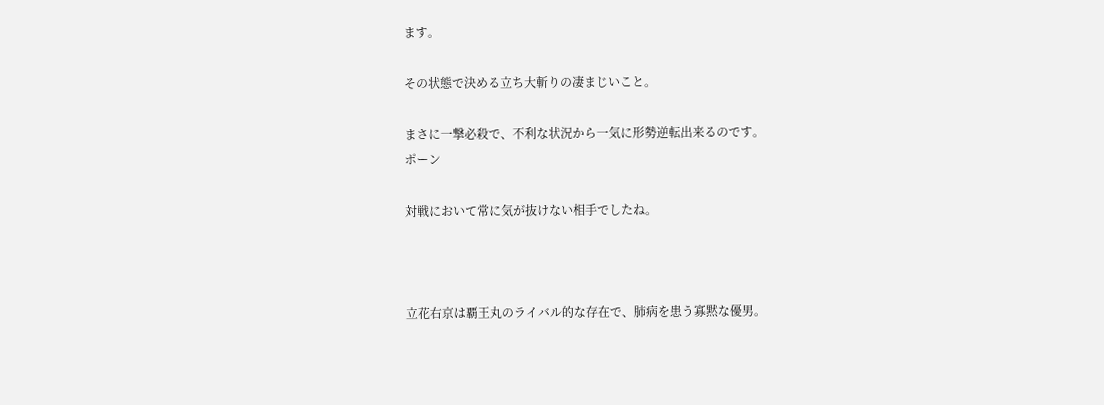ます。

その状態で決める立ち大斬りの凄まじいこと。

まさに一撃必殺で、不利な状況から一気に形勢逆転出来るのです。
ポーン

対戦において常に気が抜けない相手でしたね。



立花右京は覇王丸のライバル的な存在で、肺病を患う寡黙な優男。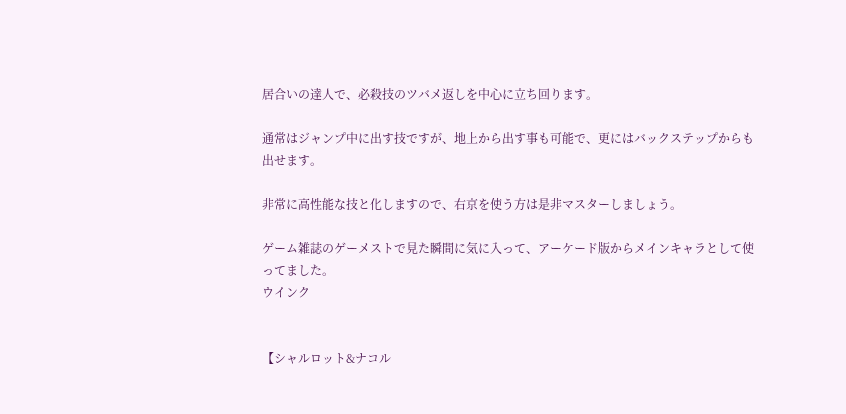居合いの達人で、必殺技のツバメ返しを中心に立ち回ります。

通常はジャンプ中に出す技ですが、地上から出す事も可能で、更にはバックステップからも出せます。

非常に高性能な技と化しますので、右京を使う方は是非マスターしましょう。

ゲーム雑誌のゲーメストで見た瞬間に気に入って、アーケード版からメインキャラとして使ってました。
ウインク


【シャルロット&ナコル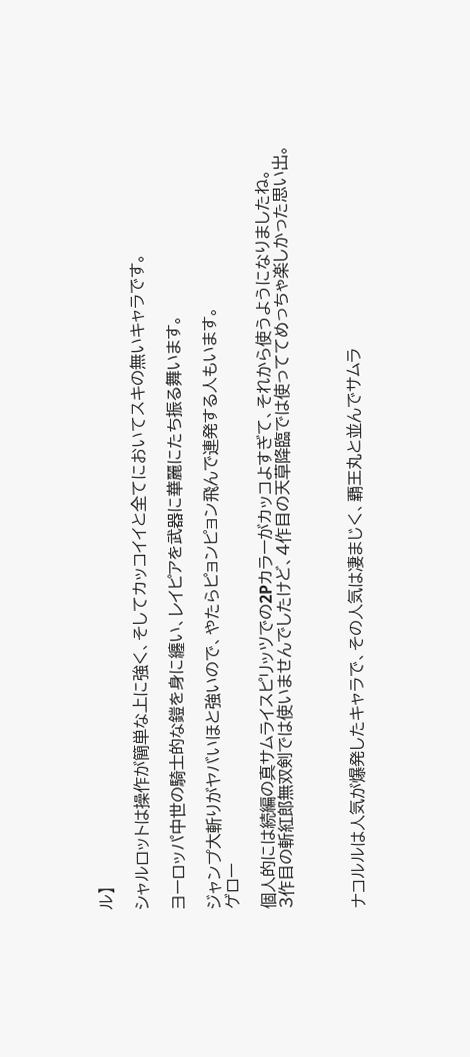ル】

シャルロットは操作が簡単な上に強く、そしてカッコイイと全てにおいてスキの無いキャラです。

ヨーロッパ中世の騎士的な鎧を身に纏い、レイピアを武器に華麗にたち振る舞います。

ジャンプ大斬りがヤバいほと強いので、やたらピョンピョン飛んで連発する人もいます。
ゲロー

個人的には続編の真サムライスピリッツでの2Pカラーがカッコよすぎて、それから使うようになりましたね。
3作目の斬紅郎無双剣では使いませんでしたけど、4作目の天草降臨では使っててめっちゃ楽しかった思い出。



ナコルルは人気が爆発したキャラで、その人気は凄まじく、覇王丸と並んでサムラ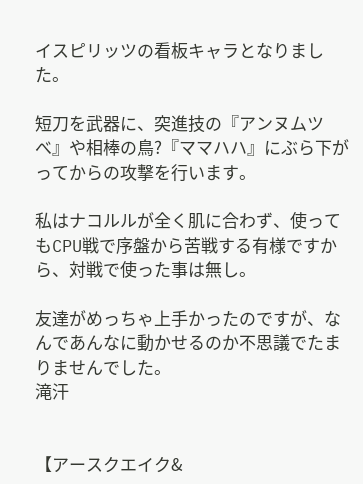イスピリッツの看板キャラとなりました。

短刀を武器に、突進技の『アンヌムツべ』や相棒の鳥?『ママハハ』にぶら下がってからの攻撃を行います。

私はナコルルが全く肌に合わず、使ってもCPU戦で序盤から苦戦する有様ですから、対戦で使った事は無し。

友達がめっちゃ上手かったのですが、なんであんなに動かせるのか不思議でたまりませんでした。
滝汗


【アースクエイク&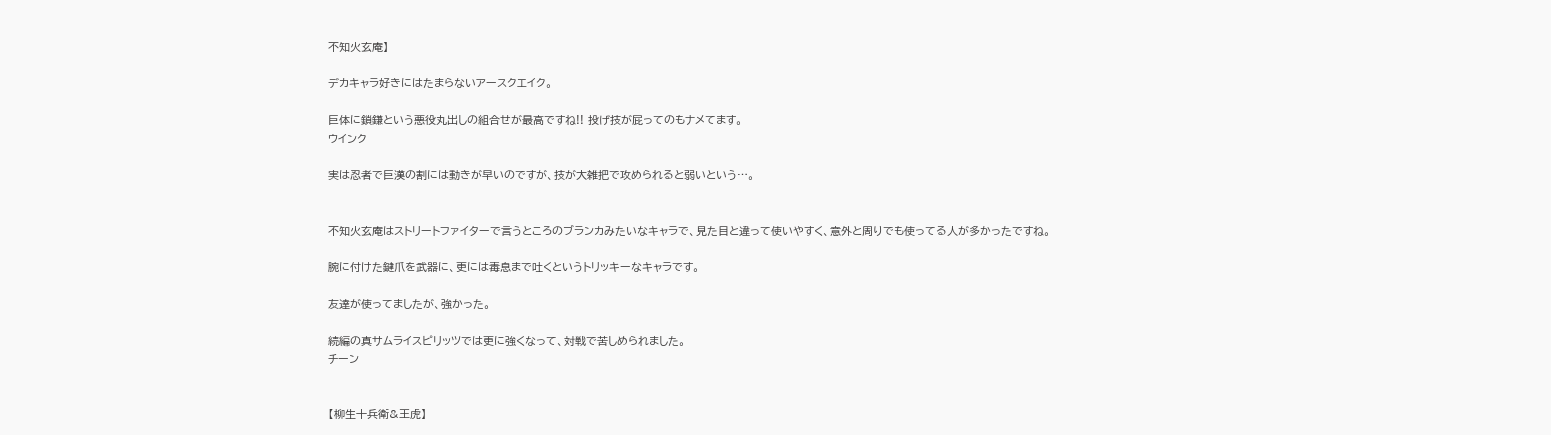不知火玄庵】

デカキャラ好きにはたまらないアースクエイク。

巨体に鎖鎌という悪役丸出しの組合せが最高ですね!! 投げ技が屁ってのもナメてます。
ウインク

実は忍者で巨漢の割には動きが早いのですが、技が大雑把で攻められると弱いという…。


不知火玄庵はストリートファイターで言うところのブランカみたいなキャラで、見た目と違って使いやすく、意外と周りでも使ってる人が多かったですね。

腕に付けた鍵爪を武器に、更には毒息まで吐くというトリッキーなキャラです。

友達が使ってましたが、強かった。

続編の真サムライスピリッツでは更に強くなって、対戦で苦しめられました。
チーン


【柳生十兵衛&王虎】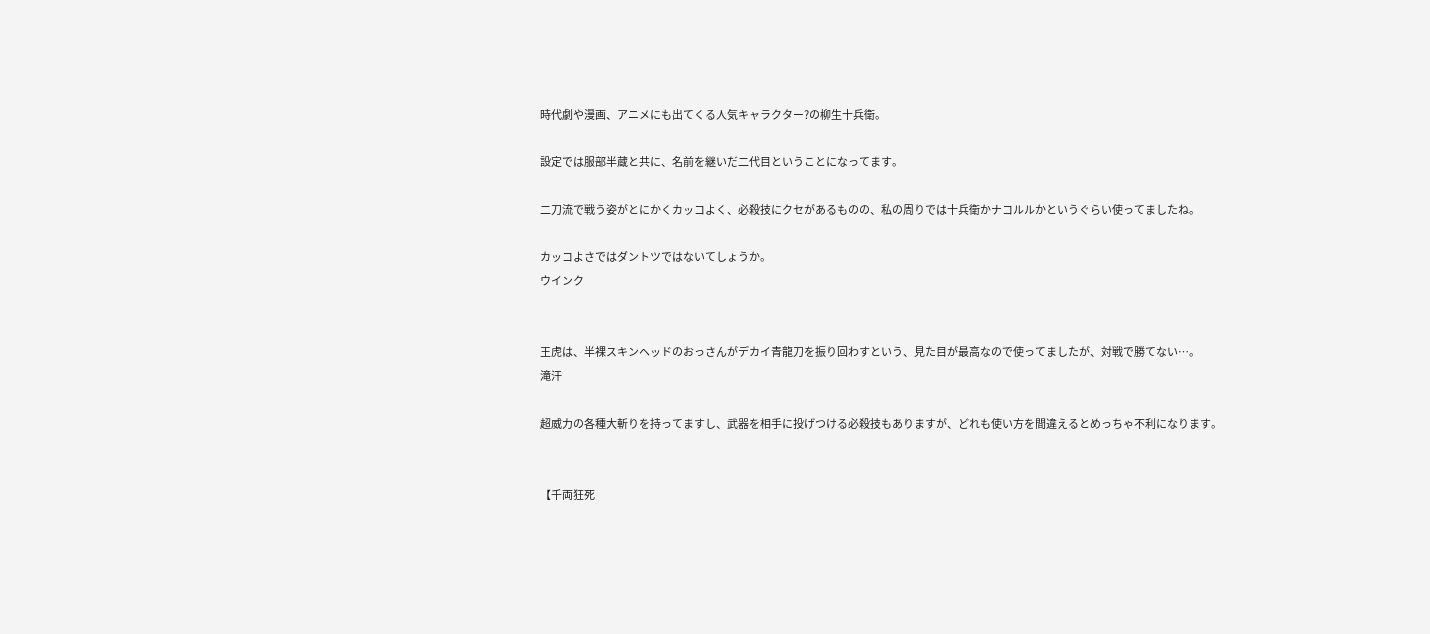時代劇や漫画、アニメにも出てくる人気キャラクター?の柳生十兵衛。

設定では服部半蔵と共に、名前を継いだ二代目ということになってます。

二刀流で戦う姿がとにかくカッコよく、必殺技にクセがあるものの、私の周りでは十兵衛かナコルルかというぐらい使ってましたね。

カッコよさではダントツではないてしょうか。
ウインク


王虎は、半裸スキンヘッドのおっさんがデカイ青龍刀を振り回わすという、見た目が最高なので使ってましたが、対戦で勝てない…。
滝汗

超威力の各種大斬りを持ってますし、武器を相手に投げつける必殺技もありますが、どれも使い方を間違えるとめっちゃ不利になります。


【千両狂死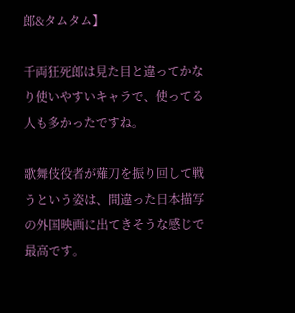郎&タムタム】

千両狂死郎は見た目と違ってかなり使いやすいキャラで、使ってる人も多かったですね。

歌舞伎役者が薙刀を振り回して戦うという姿は、間違った日本描写の外国映画に出てきそうな感じで最高です。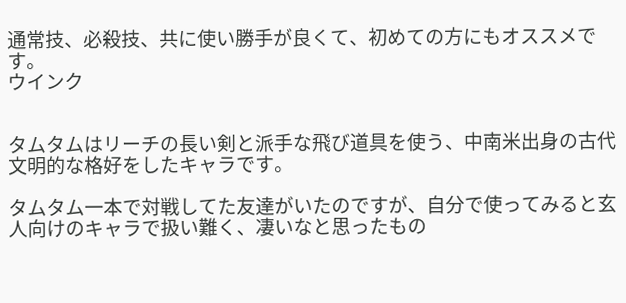通常技、必殺技、共に使い勝手が良くて、初めての方にもオススメです。
ウインク


タムタムはリーチの長い剣と派手な飛び道具を使う、中南米出身の古代文明的な格好をしたキャラです。

タムタム一本で対戦してた友達がいたのですが、自分で使ってみると玄人向けのキャラで扱い難く、凄いなと思ったもの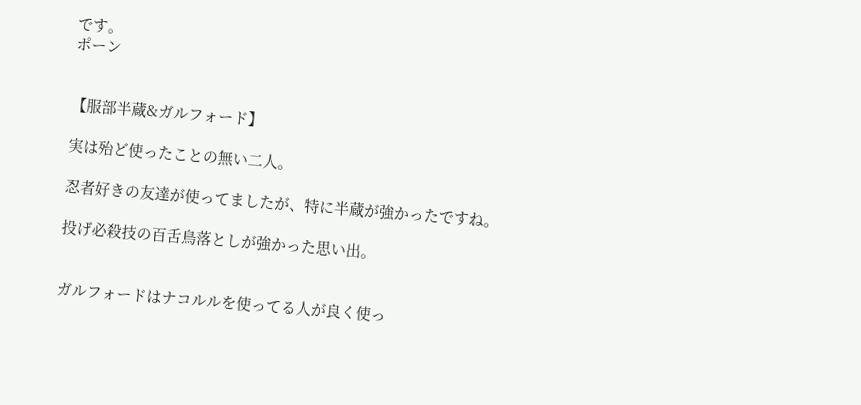です。
ポーン


【服部半蔵&ガルフォード】

実は殆ど使ったことの無い二人。

忍者好きの友達が使ってましたが、特に半蔵が強かったですね。

投げ必殺技の百舌鳥落としが強かった思い出。


ガルフォードはナコルルを使ってる人が良く使っ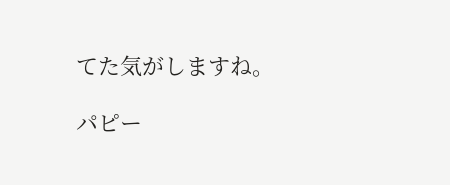てた気がしますね。

パピー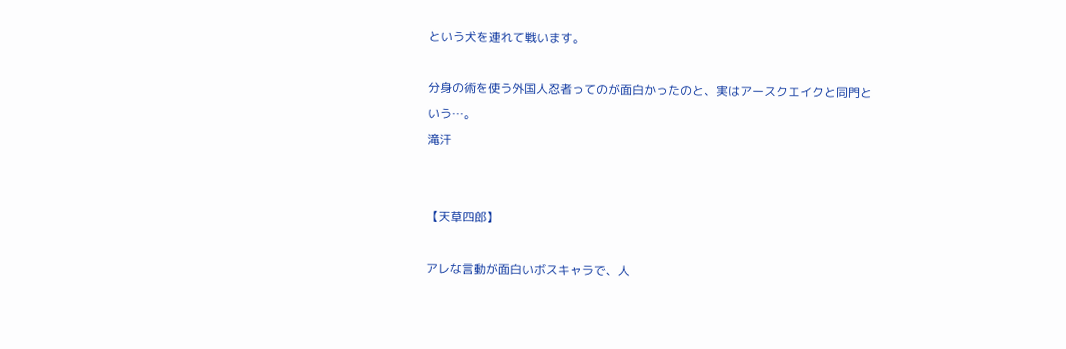という犬を連れて戦います。

分身の術を使う外国人忍者ってのが面白かったのと、実はアースクエイクと同門という…。
滝汗


【天草四郎】

アレな言動が面白いボスキャラで、人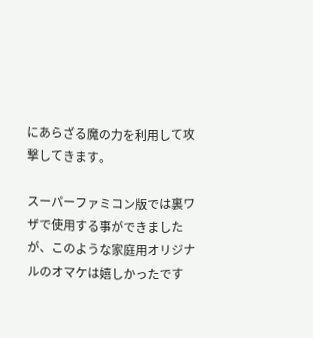にあらざる魔の力を利用して攻撃してきます。

スーパーファミコン版では裏ワザで使用する事ができましたが、このような家庭用オリジナルのオマケは嬉しかったです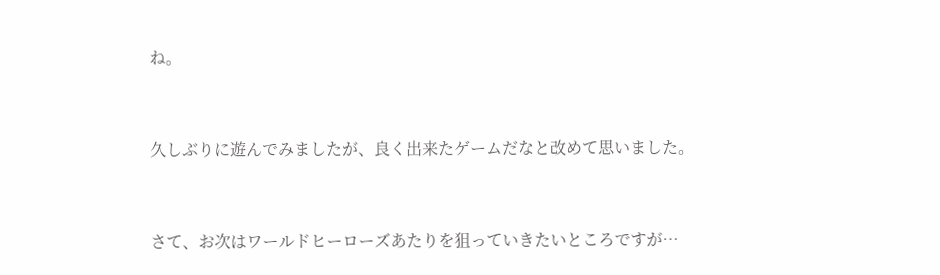ね。


久しぶりに遊んでみましたが、良く出来たゲームだなと改めて思いました。


さて、お次はワールドヒーローズあたりを狙っていきたいところですが…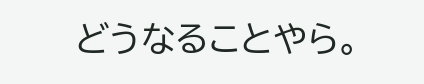どうなることやら。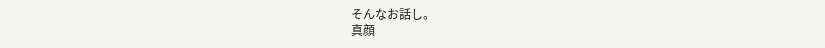そんなお話し。
真顔